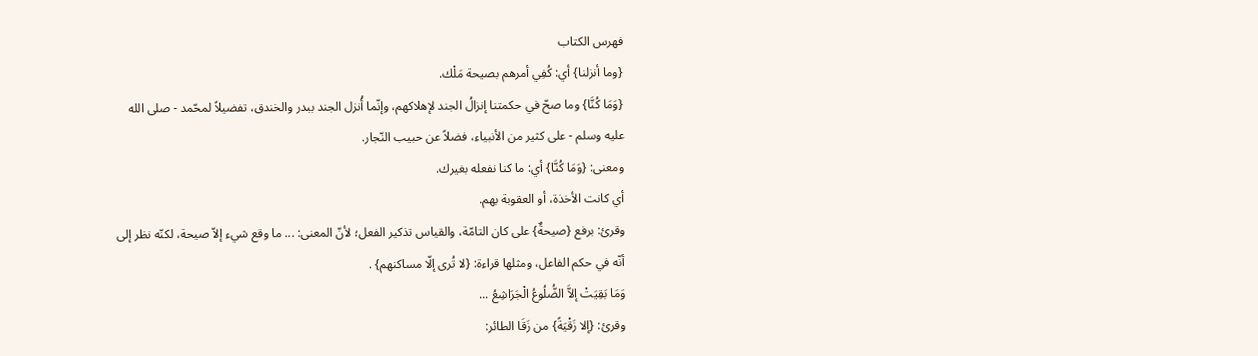فهرس الكتاب
{وما أنزلنا} أي: كُفِي أمرهم بصيحة مَلْك.
{وَمَا كُنَّا} وما صحّ في حكمتنا إنزالُ الجند لإهلاكهم، وإنّما أُنزل الجند ببدر والخندق، تفضيلاً لمحّمد - صلى الله عليه وسلم - على كثير من الأنبياء، فضلاً عن حبيب النّجار.
ومعنى: {وَمَا كُنَّا} أي: ما كنا نفعله بغيرك.
أي كانت الأخذة، أو العقوبة بهم.
وقرئ: برفع {صيحةٌ} على كان التامّة، والقياس تذكير الفعل؛ لأنّ المعنى: ... ما وقع شيء إلاّ صيحة، لكنّه نظر إلى أنّه في حكم الفاعل، ومثلها قراءة: {لا تُرى إلّا مساكنهم} .
وَمَا بَقِيَتْ إلاَّ الضُّلُوعُ الْجَرَاشِعُ ...
وقرئ: {إلا زَقْيَةً} من زَقَا الطائر: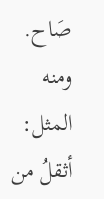صَاح. ومنه المثل: أثقلُ من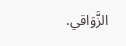الزَّوَاقي.